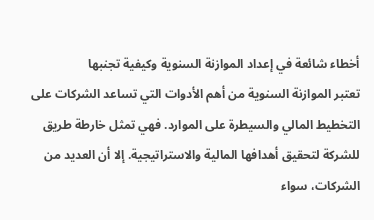أخطاء شائعة في إعداد الموازنة السنوية وكيفية تجنبها
تعتبر الموازنة السنوية من أهم الأدوات التي تساعد الشركات على التخطيط المالي والسيطرة على الموارد. فهي تمثل خارطة طريق للشركة لتحقيق أهدافها المالية والاستراتيجية. إلا أن العديد من الشركات، سواء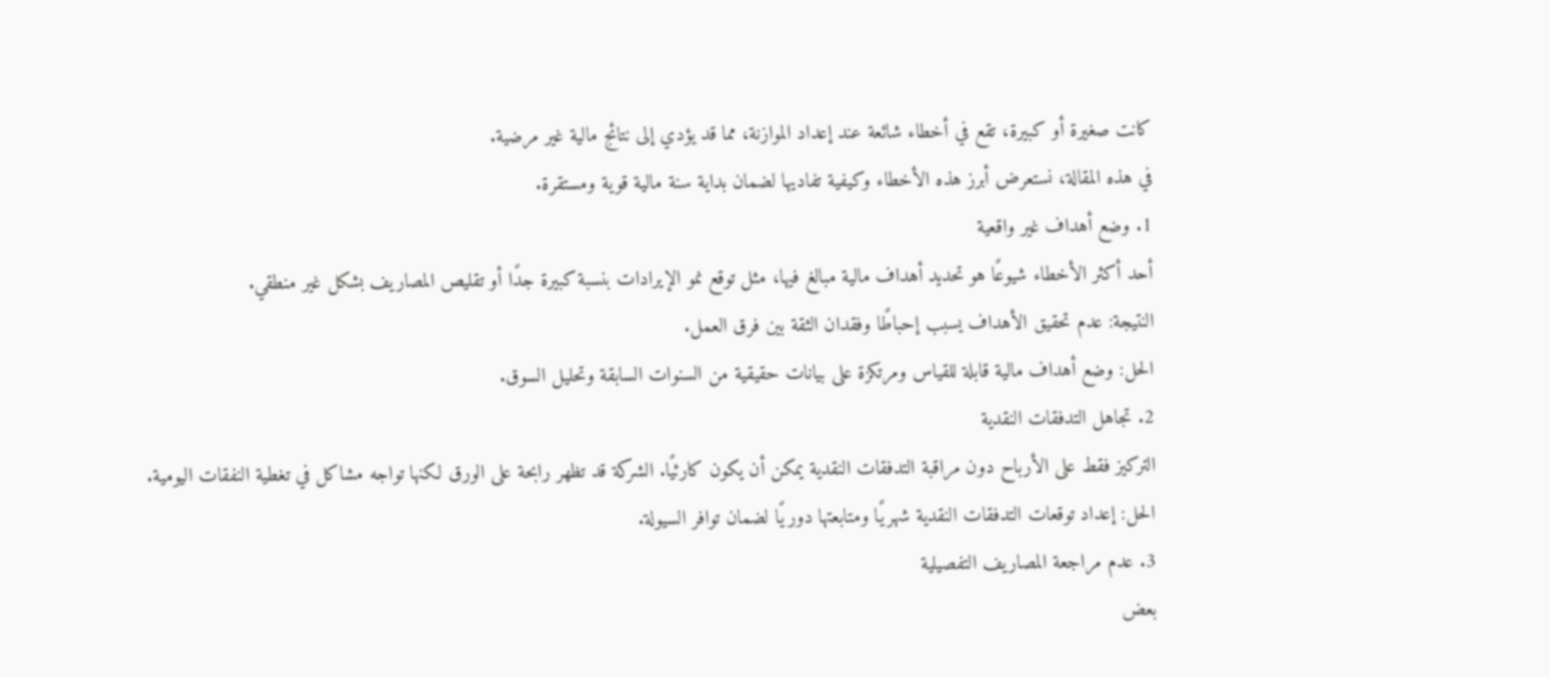كانت صغيرة أو كبيرة، تقع في أخطاء شائعة عند إعداد الموازنة، مما قد يؤدي إلى نتائج مالية غير مرضية.
في هذه المقالة، نستعرض أبرز هذه الأخطاء وكيفية تفاديها لضمان بداية سنة مالية قوية ومستقرة.
1. وضع أهداف غير واقعية
أحد أكثر الأخطاء شيوعًا هو تحديد أهداف مالية مبالغ فيها، مثل توقع نمو الإيرادات بنسبة كبيرة جدًا أو تقليص المصاريف بشكل غير منطقي.
النتيجة: عدم تحقيق الأهداف يسبب إحباطًا وفقدان الثقة بين فرق العمل.
الحل: وضع أهداف مالية قابلة للقياس ومرتكزة على بيانات حقيقية من السنوات السابقة وتحليل السوق.
2. تجاهل التدفقات النقدية
التركيز فقط على الأرباح دون مراقبة التدفقات النقدية يمكن أن يكون كارثيًا. الشركة قد تظهر رابحة على الورق لكنها تواجه مشاكل في تغطية النفقات اليومية.
الحل: إعداد توقعات التدفقات النقدية شهريًا ومتابعتها دوريًا لضمان توافر السيولة.
3. عدم مراجعة المصاريف التفصيلية
بعض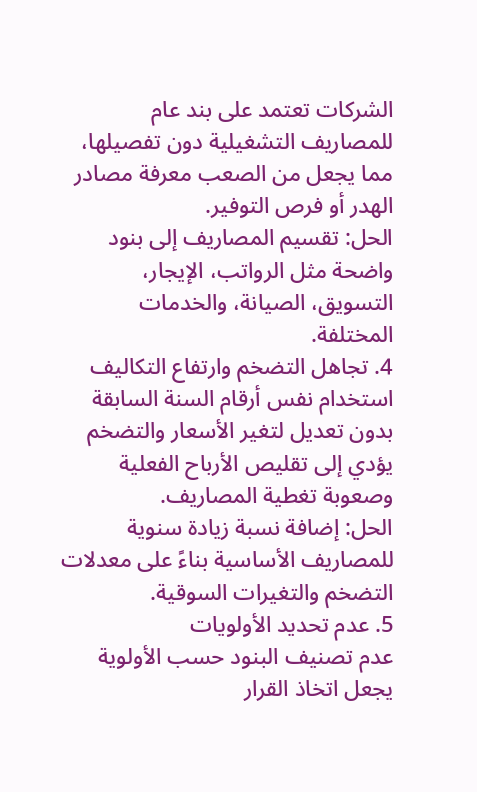الشركات تعتمد على بند عام للمصاريف التشغيلية دون تفصيلها، مما يجعل من الصعب معرفة مصادر الهدر أو فرص التوفير.
الحل: تقسيم المصاريف إلى بنود واضحة مثل الرواتب، الإيجار، التسويق، الصيانة، والخدمات المختلفة.
4. تجاهل التضخم وارتفاع التكاليف
استخدام نفس أرقام السنة السابقة بدون تعديل لتغير الأسعار والتضخم يؤدي إلى تقليص الأرباح الفعلية وصعوبة تغطية المصاريف.
الحل: إضافة نسبة زيادة سنوية للمصاريف الأساسية بناءً على معدلات التضخم والتغيرات السوقية.
5. عدم تحديد الأولويات
عدم تصنيف البنود حسب الأولوية يجعل اتخاذ القرار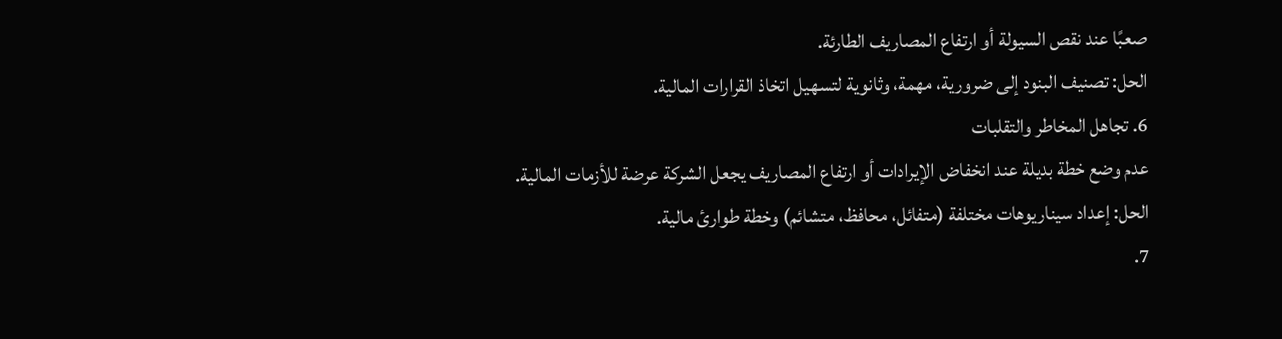صعبًا عند نقص السيولة أو ارتفاع المصاريف الطارئة.
الحل: تصنيف البنود إلى ضرورية، مهمة، وثانوية لتسهيل اتخاذ القرارات المالية.
6. تجاهل المخاطر والتقلبات
عدم وضع خطة بديلة عند انخفاض الإيرادات أو ارتفاع المصاريف يجعل الشركة عرضة للأزمات المالية.
الحل: إعداد سيناريوهات مختلفة (متفائل، محافظ، متشائم) وخطة طوارئ مالية.
7.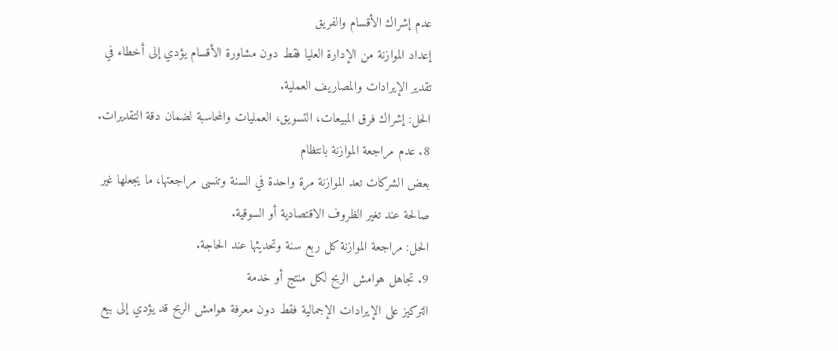عدم إشراك الأقسام والفريق
إعداد الموازنة من الإدارة العليا فقط دون مشاورة الأقسام يؤدي إلى أخطاء في تقدير الإيرادات والمصاريف العملية.
الحل: إشراك فرق المبيعات، التسويق، العمليات والمحاسبة لضمان دقة التقديرات.
8. عدم مراجعة الموازنة بانتظام
بعض الشركات تعد الموازنة مرة واحدة في السنة وتنسى مراجعتها، ما يجعلها غير صالحة عند تغير الظروف الاقتصادية أو السوقية.
الحل: مراجعة الموازنة كل ربع سنة وتحديثها عند الحاجة.
9. تجاهل هوامش الربح لكل منتج أو خدمة
التركيز على الإيرادات الإجمالية فقط دون معرفة هوامش الربح قد يؤدي إلى بيع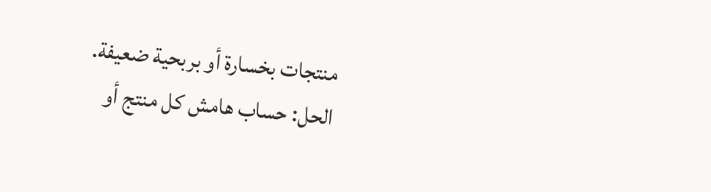منتجات بخسارة أو بربحية ضعيفة.
الحل: حساب هامش كل منتج أو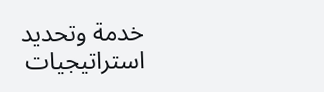خدمة وتحديد استراتيجيات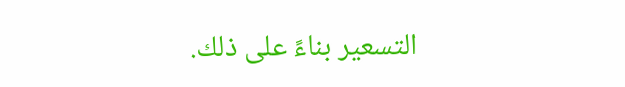التسعير بناءً على ذلك.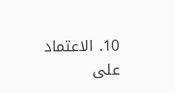10. الاعتماد على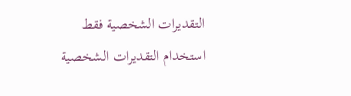التقديرات الشخصية فقط
استخدام التقديرات الشخصية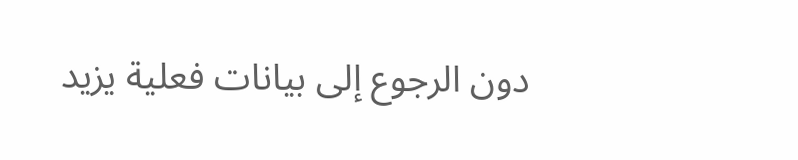دون الرجوع إلى بيانات فعلية يزيد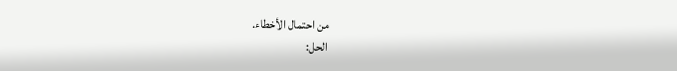من احتمال الأخطاء.
الحل: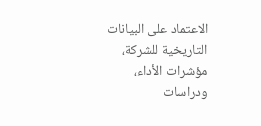الاعتماد على البيانات التاريخية للشركة، مؤشرات الأداء، ودراسات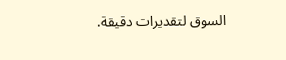السوق لتقديرات دقيقة.